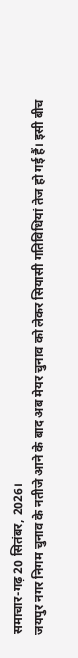समाचार-गढ़ 20 सितंबर, 2026।
जयपुर नगर निगम चुनाव के नतीजे आने के बाद अब मेयर चुनाव को लेकर सियासी गतिविधियां तेज हो गई हैं। इसी बीच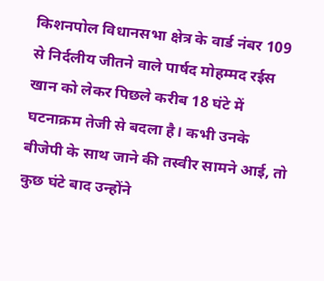किशनपोल विधानसभा क्षेत्र के वार्ड नंबर 109 से निर्दलीय जीतने वाले पार्षद मोहम्मद रईस खान को लेकर पिछले करीब 18 घंटे में घटनाक्रम तेजी से बदला है। कभी उनके बीजेपी के साथ जाने की तस्वीर सामने आई, तो कुछ घंटे बाद उन्होंने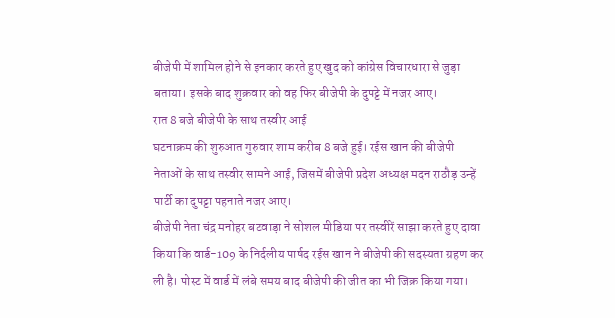बीजेपी में शामिल होने से इनकार करते हुए खुद को कांग्रेस विचारधारा से जुड़ा बताया। इसके बाद शुक्रवार को वह फिर बीजेपी के दुपट्टे में नजर आए।
रात 8 बजे बीजेपी के साथ तस्वीर आई
घटनाक्रम की शुरुआत गुरुवार शाम करीब 8 बजे हुई। रईस खान की बीजेपी नेताओं के साथ तस्वीर सामने आई, जिसमें बीजेपी प्रदेश अध्यक्ष मदन राठौड़ उन्हें पार्टी का दुपट्टा पहनाते नजर आए।
बीजेपी नेता चंद्र मनोहर बटवाड़ा ने सोशल मीडिया पर तस्वीरें साझा करते हुए दावा किया कि वार्ड-109 के निर्दलीय पार्षद रईस खान ने बीजेपी की सदस्यता ग्रहण कर ली है। पोस्ट में वार्ड में लंबे समय बाद बीजेपी की जीत का भी जिक्र किया गया।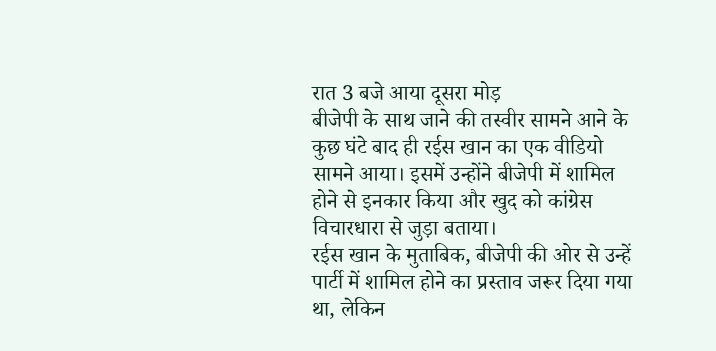रात 3 बजे आया दूसरा मोड़
बीजेपी के साथ जाने की तस्वीर सामने आने के कुछ घंटे बाद ही रईस खान का एक वीडियो सामने आया। इसमें उन्होंने बीजेपी में शामिल होने से इनकार किया और खुद को कांग्रेस विचारधारा से जुड़ा बताया।
रईस खान के मुताबिक, बीजेपी की ओर से उन्हें पार्टी में शामिल होने का प्रस्ताव जरूर दिया गया था, लेकिन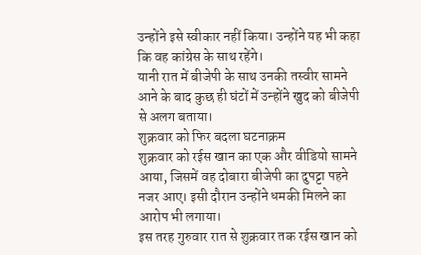उन्होंने इसे स्वीकार नहीं किया। उन्होंने यह भी कहा कि वह कांग्रेस के साथ रहेंगे।
यानी रात में बीजेपी के साथ उनकी तस्वीर सामने आने के बाद कुछ ही घंटों में उन्होंने खुद को बीजेपी से अलग बताया।
शुक्रवार को फिर बदला घटनाक्रम
शुक्रवार को रईस खान का एक और वीडियो सामने आया, जिसमें वह दोबारा बीजेपी का दुपट्टा पहने नजर आए। इसी दौरान उन्होंने धमकी मिलने का आरोप भी लगाया।
इस तरह गुरुवार रात से शुक्रवार तक रईस खान को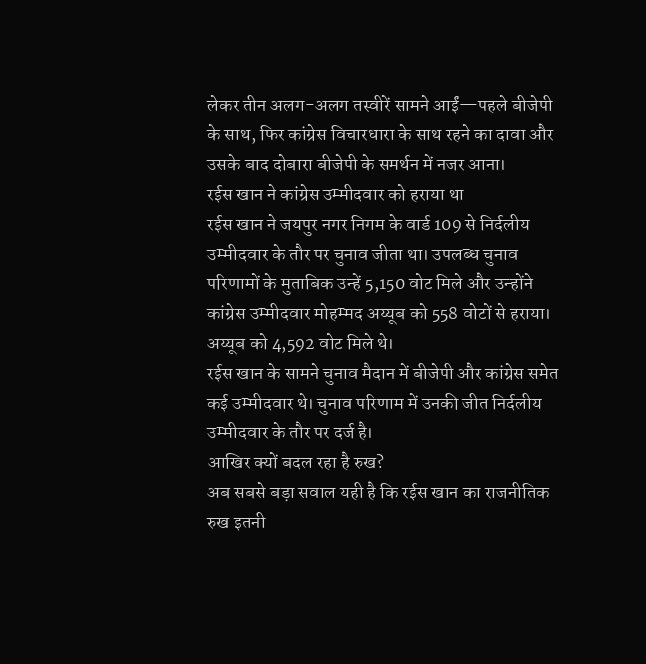लेकर तीन अलग-अलग तस्वीरें सामने आईं—पहले बीजेपी के साथ, फिर कांग्रेस विचारधारा के साथ रहने का दावा और उसके बाद दोबारा बीजेपी के समर्थन में नजर आना।
रईस खान ने कांग्रेस उम्मीदवार को हराया था
रईस खान ने जयपुर नगर निगम के वार्ड 109 से निर्दलीय उम्मीदवार के तौर पर चुनाव जीता था। उपलब्ध चुनाव परिणामों के मुताबिक उन्हें 5,150 वोट मिले और उन्होंने कांग्रेस उम्मीदवार मोहम्मद अय्यूब को 558 वोटों से हराया। अय्यूब को 4,592 वोट मिले थे।
रईस खान के सामने चुनाव मैदान में बीजेपी और कांग्रेस समेत कई उम्मीदवार थे। चुनाव परिणाम में उनकी जीत निर्दलीय उम्मीदवार के तौर पर दर्ज है।
आखिर क्यों बदल रहा है रुख?
अब सबसे बड़ा सवाल यही है कि रईस खान का राजनीतिक रुख इतनी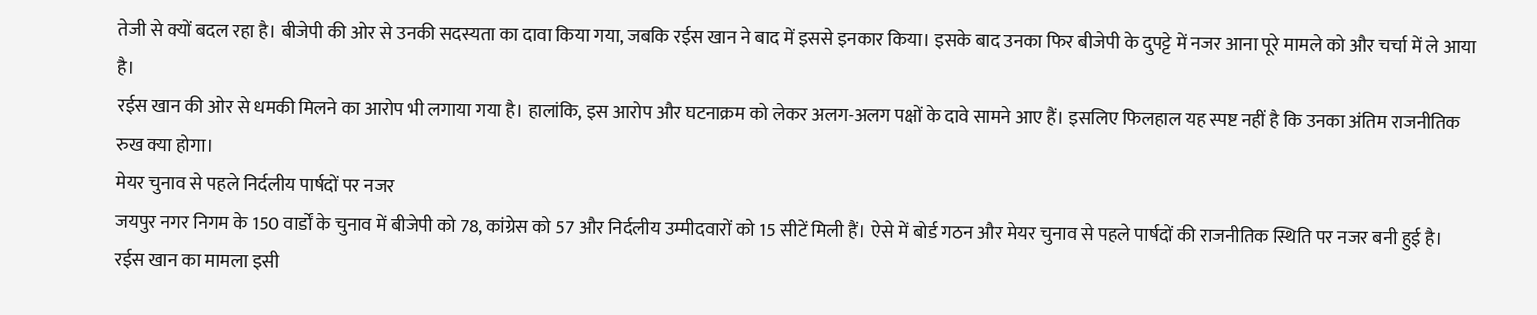तेजी से क्यों बदल रहा है। बीजेपी की ओर से उनकी सदस्यता का दावा किया गया, जबकि रईस खान ने बाद में इससे इनकार किया। इसके बाद उनका फिर बीजेपी के दुपट्टे में नजर आना पूरे मामले को और चर्चा में ले आया है।
रईस खान की ओर से धमकी मिलने का आरोप भी लगाया गया है। हालांकि, इस आरोप और घटनाक्रम को लेकर अलग-अलग पक्षों के दावे सामने आए हैं। इसलिए फिलहाल यह स्पष्ट नहीं है कि उनका अंतिम राजनीतिक रुख क्या होगा।
मेयर चुनाव से पहले निर्दलीय पार्षदों पर नजर
जयपुर नगर निगम के 150 वार्डों के चुनाव में बीजेपी को 78, कांग्रेस को 57 और निर्दलीय उम्मीदवारों को 15 सीटें मिली हैं। ऐसे में बोर्ड गठन और मेयर चुनाव से पहले पार्षदों की राजनीतिक स्थिति पर नजर बनी हुई है।
रईस खान का मामला इसी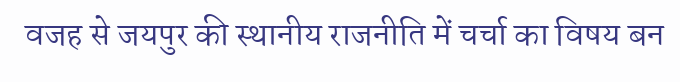वजह से जयपुर की स्थानीय राजनीति में चर्चा का विषय बन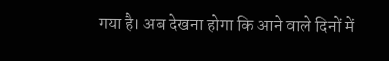गया है। अब देखना होगा कि आने वाले दिनों में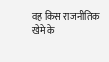वह किस राजनीतिक खेमे के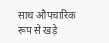साथ औपचारिक रूप से खड़े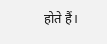होते हैं।